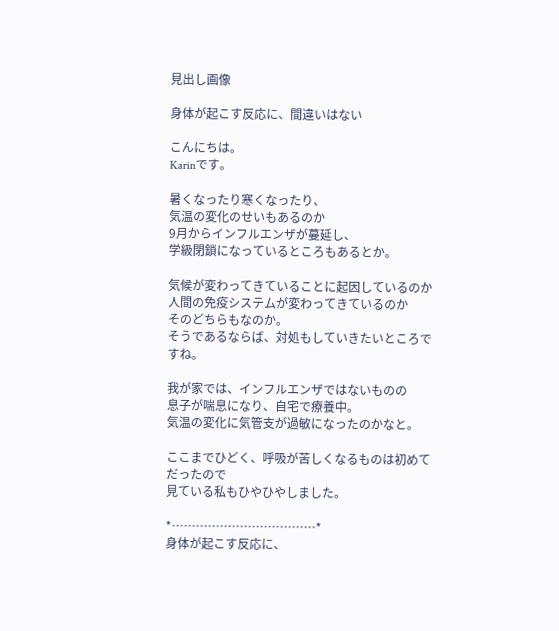見出し画像

身体が起こす反応に、間違いはない

こんにちは。
Karinです。

暑くなったり寒くなったり、
気温の変化のせいもあるのか
9月からインフルエンザが蔓延し、
学級閉鎖になっているところもあるとか。

気候が変わってきていることに起因しているのか
人間の免疫システムが変わってきているのか
そのどちらもなのか。
そうであるならば、対処もしていきたいところですね。

我が家では、インフルエンザではないものの
息子が喘息になり、自宅で療養中。
気温の変化に気管支が過敏になったのかなと。

ここまでひどく、呼吸が苦しくなるものは初めてだったので
見ている私もひやひやしました。

*………………………………*
身体が起こす反応に、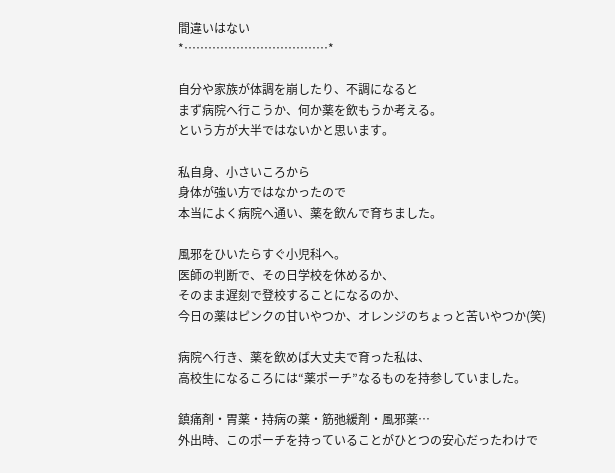間違いはない
*………………………………*

自分や家族が体調を崩したり、不調になると
まず病院へ行こうか、何か薬を飲もうか考える。
という方が大半ではないかと思います。

私自身、小さいころから
身体が強い方ではなかったので
本当によく病院へ通い、薬を飲んで育ちました。

風邪をひいたらすぐ小児科へ。
医師の判断で、その日学校を休めるか、
そのまま遅刻で登校することになるのか、
今日の薬はピンクの甘いやつか、オレンジのちょっと苦いやつか(笑)

病院へ行き、薬を飲めば大丈夫で育った私は、
高校生になるころには“薬ポーチ”なるものを持参していました。

鎮痛剤・胃薬・持病の薬・筋弛緩剤・風邪薬…
外出時、このポーチを持っていることがひとつの安心だったわけで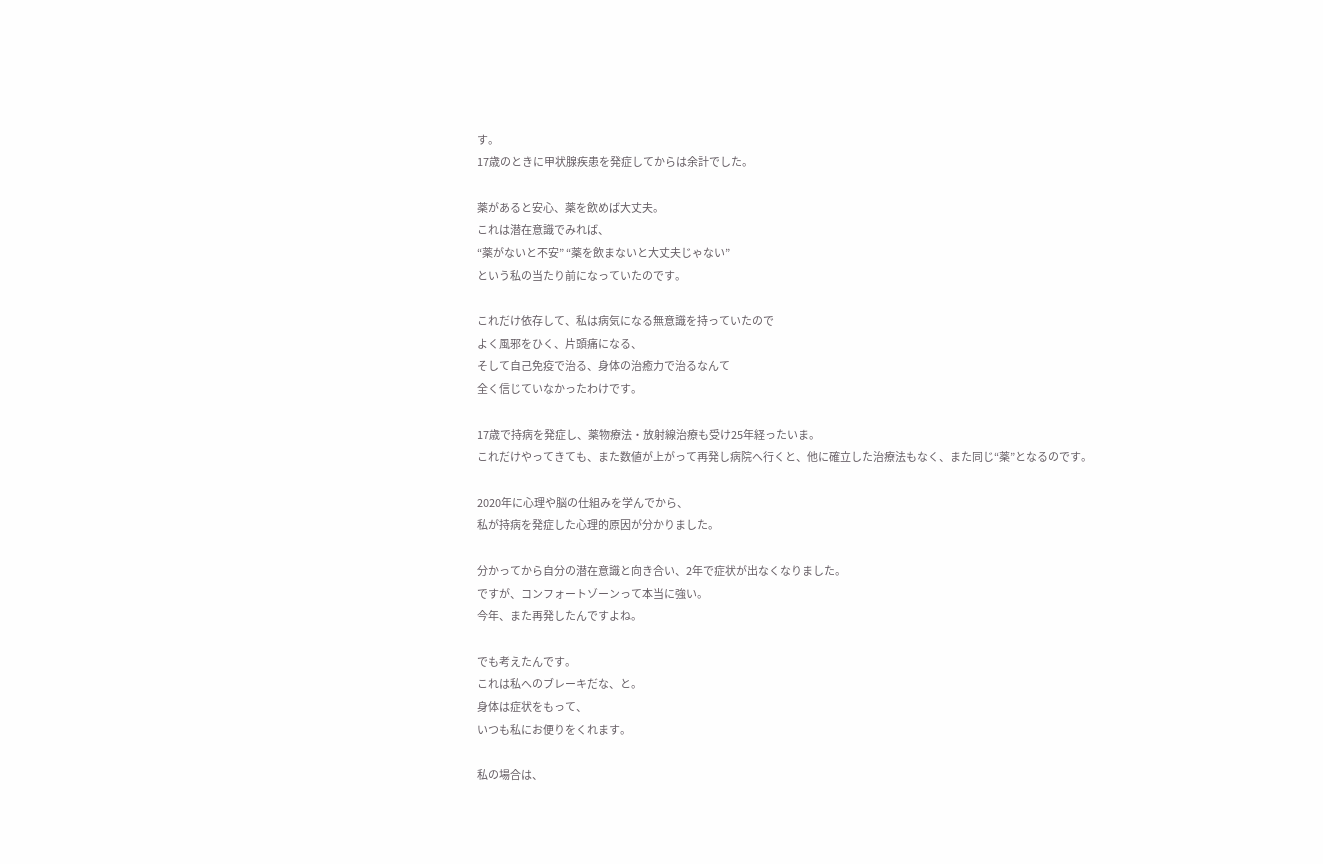す。
17歳のときに甲状腺疾患を発症してからは余計でした。

薬があると安心、薬を飲めば大丈夫。
これは潜在意識でみれば、
“薬がないと不安” “薬を飲まないと大丈夫じゃない”
という私の当たり前になっていたのです。

これだけ依存して、私は病気になる無意識を持っていたので
よく風邪をひく、片頭痛になる、
そして自己免疫で治る、身体の治癒力で治るなんて
全く信じていなかったわけです。

17歳で持病を発症し、薬物療法・放射線治療も受け25年経ったいま。
これだけやってきても、また数値が上がって再発し病院へ行くと、他に確立した治療法もなく、また同じ“薬”となるのです。

2020年に心理や脳の仕組みを学んでから、
私が持病を発症した心理的原因が分かりました。

分かってから自分の潜在意識と向き合い、2年で症状が出なくなりました。
ですが、コンフォートゾーンって本当に強い。
今年、また再発したんですよね。

でも考えたんです。
これは私へのブレーキだな、と。
身体は症状をもって、
いつも私にお便りをくれます。

私の場合は、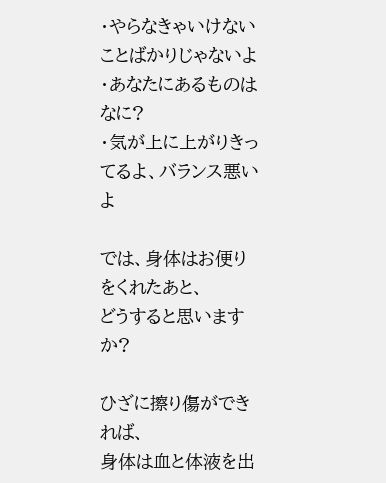・やらなきゃいけないことばかりじゃないよ
・あなたにあるものはなに?
・気が上に上がりきってるよ、バランス悪いよ

では、身体はお便りをくれたあと、
どうすると思いますか?

ひざに擦り傷ができれば、
身体は血と体液を出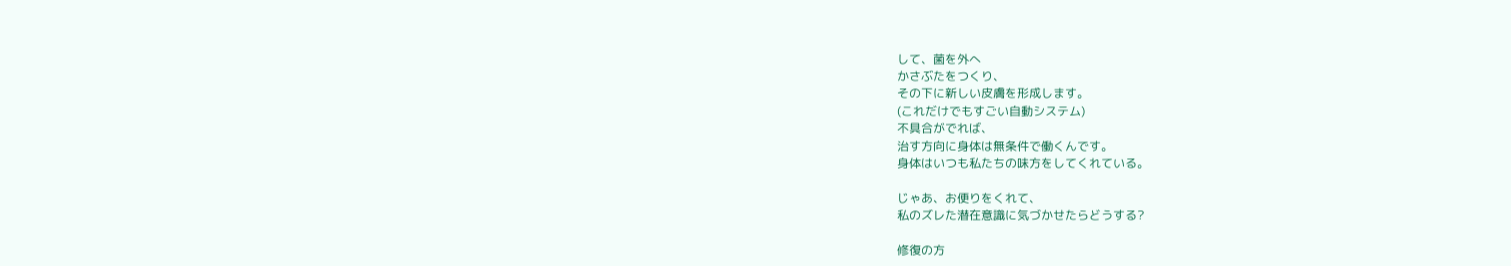して、菌を外へ
かさぶたをつくり、
その下に新しい皮膚を形成します。
(これだけでもすごい自動システム)
不具合がでれば、
治す方向に身体は無条件で働くんです。
身体はいつも私たちの味方をしてくれている。

じゃあ、お便りをくれて、
私のズレた潜在意識に気づかせたらどうする?

修復の方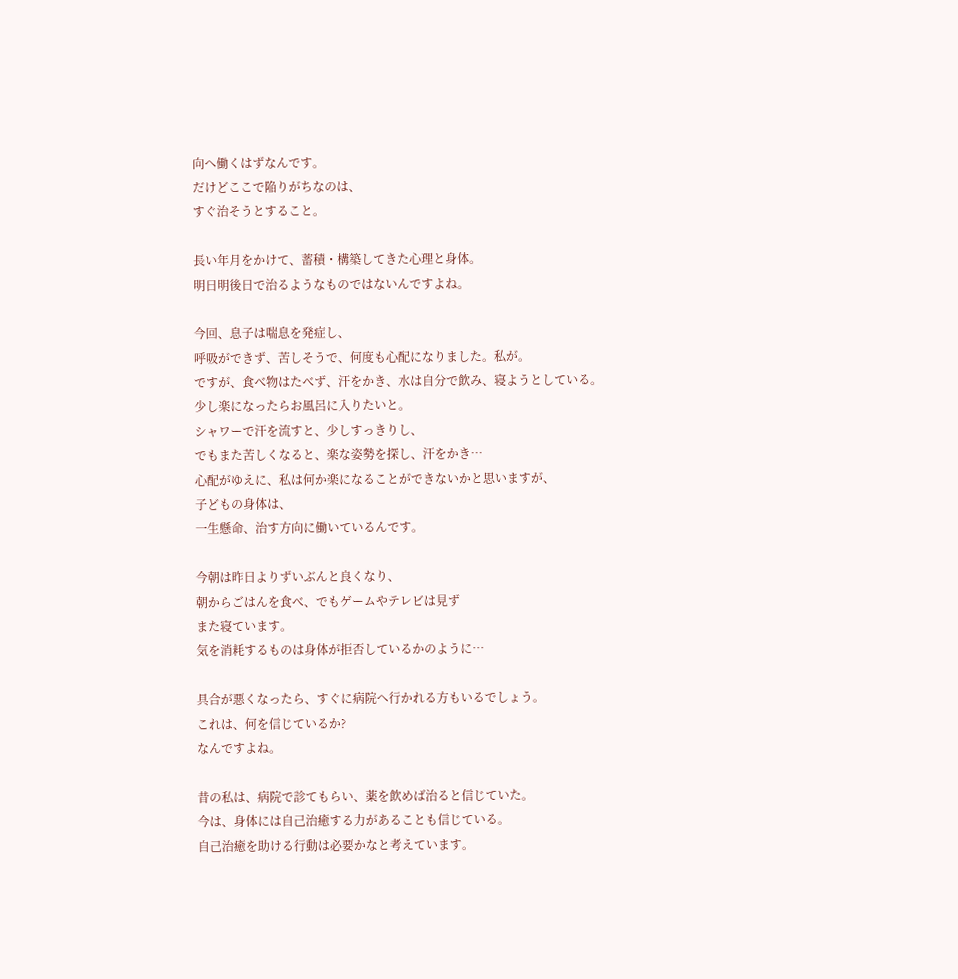向へ働くはずなんです。
だけどここで陥りがちなのは、
すぐ治そうとすること。

長い年月をかけて、蓄積・構築してきた心理と身体。
明日明後日で治るようなものではないんですよね。

今回、息子は喘息を発症し、
呼吸ができず、苦しそうで、何度も心配になりました。私が。
ですが、食べ物はたべず、汗をかき、水は自分で飲み、寝ようとしている。
少し楽になったらお風呂に入りたいと。
シャワーで汗を流すと、少しすっきりし、
でもまた苦しくなると、楽な姿勢を探し、汗をかき…
心配がゆえに、私は何か楽になることができないかと思いますが、
子どもの身体は、
一生懸命、治す方向に働いているんです。

今朝は昨日よりずいぶんと良くなり、
朝からごはんを食べ、でもゲームやテレビは見ず
また寝ています。
気を消耗するものは身体が拒否しているかのように…

具合が悪くなったら、すぐに病院へ行かれる方もいるでしょう。
これは、何を信じているか?
なんですよね。

昔の私は、病院で診てもらい、薬を飲めば治ると信じていた。
今は、身体には自己治癒する力があることも信じている。
自己治癒を助ける行動は必要かなと考えています。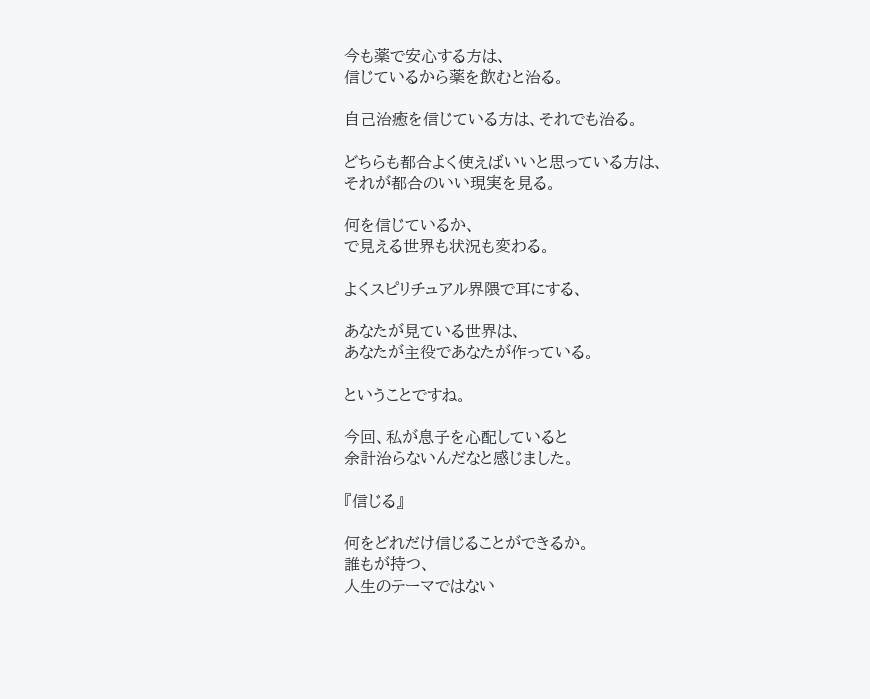今も薬で安心する方は、
信じているから薬を飲むと治る。

自己治癒を信じている方は、それでも治る。

どちらも都合よく使えばいいと思っている方は、
それが都合のいい現実を見る。

何を信じているか、
で見える世界も状況も変わる。

よくスピリチュアル界隈で耳にする、

あなたが見ている世界は、
あなたが主役であなたが作っている。

ということですね。

今回、私が息子を心配していると
余計治らないんだなと感じました。

『信じる』

何をどれだけ信じることができるか。
誰もが持つ、
人生のテーマではない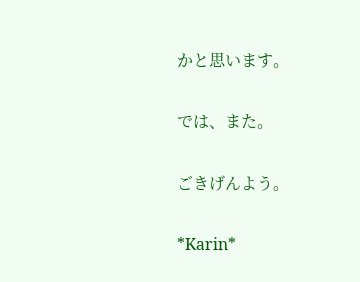かと思います。

では、また。

ごきげんよう。

*Karin*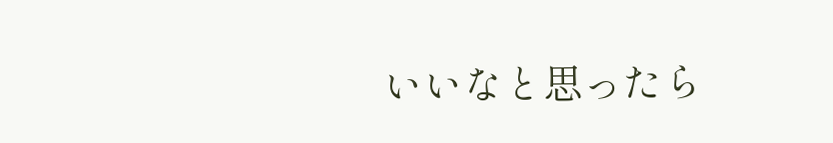いいなと思ったら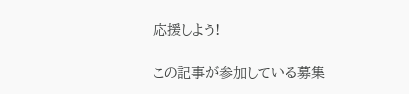応援しよう!

この記事が参加している募集